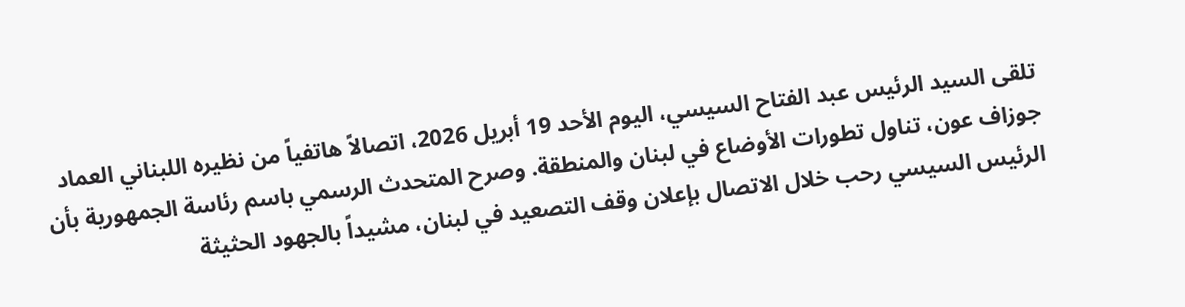تلقى السيد الرئيس عبد الفتاح السيسي، اليوم الأحد 19 أبريل 2026، اتصالاً هاتفياً من نظيره اللبناني العماد جوزاف عون، تناول تطورات الأوضاع في لبنان والمنطقة. وصرح المتحدث الرسمي باسم رئاسة الجمهورية بأن الرئيس السيسي رحب خلال الاتصال بإعلان وقف التصعيد في لبنان، مشيداً بالجهود الحثيثة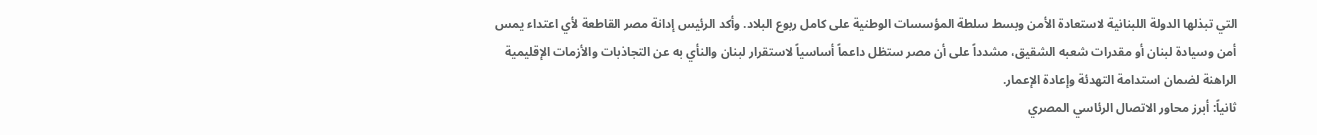التي تبذلها الدولة اللبنانية لاستعادة الأمن وبسط سلطة المؤسسات الوطنية على كامل ربوع البلاد. وأكد الرئيس إدانة مصر القاطعة لأي اعتداء يمس أمن وسيادة لبنان أو مقدرات شعبه الشقيق، مشدداً على أن مصر ستظل داعماً أساسياً لاستقرار لبنان والنأي به عن التجاذبات والأزمات الإقليمية الراهنة لضمان استدامة التهدئة وإعادة الإعمار.
ثانياً: أبرز محاور الاتصال الرئاسي المصري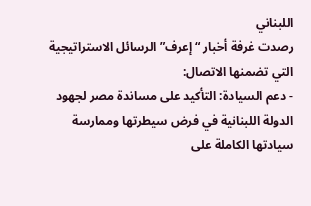اللبناني
رصدت غرفة أخبار “إعرف” الرسائل الاستراتيجية التي تضمنها الاتصال:
- دعم السيادة: التأكيد على مساندة مصر لجهود الدولة اللبنانية في فرض سيطرتها وممارسة سيادتها الكاملة على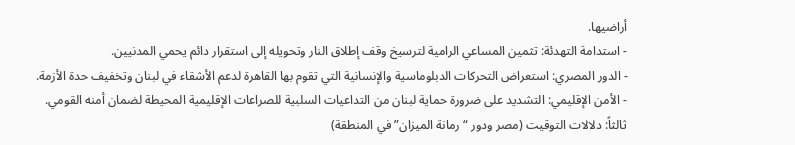أراضيها.
- استدامة التهدئة: تثمين المساعي الرامية لترسيخ وقف إطلاق النار وتحويله إلى استقرار دائم يحمي المدنيين.
- الدور المصري: استعراض التحركات الدبلوماسية والإنسانية التي تقوم بها القاهرة لدعم الأشقاء في لبنان وتخفيف حدة الأزمة.
- الأمن الإقليمي: التشديد على ضرورة حماية لبنان من التداعيات السلبية للصراعات الإقليمية المحيطة لضمان أمنه القومي.
ثالثاً: دلالات التوقيت (مصر ودور “رمانة الميزان” في المنطقة)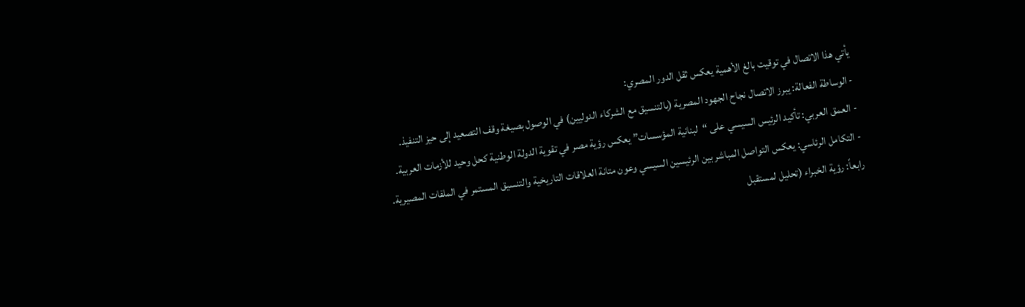يأتي هذا الاتصال في توقيت بالغ الأهمية يعكس ثقل الدور المصري:
- الوساطة الفعالة: يبرز الاتصال نجاح الجهود المصرية (بالتنسيق مع الشركاء الدوليين) في الوصول بصيغة وقف التصعيد إلى حيز التنفيذ.
- العمق العربي: تأكيد الرئيس السيسي على “لبنانية المؤسسات” يعكس رؤية مصر في تقوية الدولة الوطنية كحل وحيد للأزمات العربية.
- التكامل الرئاسي: يعكس التواصل المباشر بين الرئيسين السيسي وعون متانة العلاقات التاريخية والتنسيق المستمر في الملفات المصيرية.
رابعاً: رؤية الخبراء (تحليل لمستقبل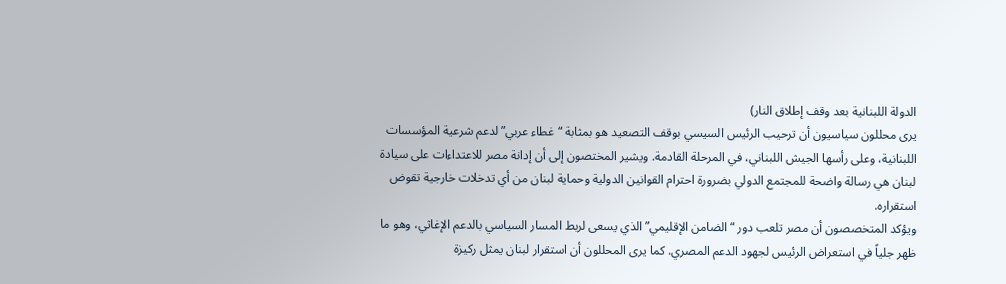الدولة اللبنانية بعد وقف إطلاق النار)
يرى محللون سياسيون أن ترحيب الرئيس السيسي بوقف التصعيد هو بمثابة “غطاء عربي” لدعم شرعية المؤسسات اللبنانية، وعلى رأسها الجيش اللبناني، في المرحلة القادمة. ويشير المختصون إلى أن إدانة مصر للاعتداءات على سيادة لبنان هي رسالة واضحة للمجتمع الدولي بضرورة احترام القوانين الدولية وحماية لبنان من أي تدخلات خارجية تقوض استقراره.
ويؤكد المتخصصون أن مصر تلعب دور “الضامن الإقليمي” الذي يسعى لربط المسار السياسي بالدعم الإغاثي، وهو ما ظهر جلياً في استعراض الرئيس لجهود الدعم المصري. كما يرى المحللون أن استقرار لبنان يمثل ركيزة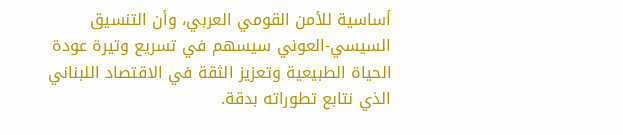أساسية للأمن القومي العربي، وأن التنسيق السيسي-العوني سيسهم في تسريع وتيرة عودة الحياة الطبيعية وتعزيز الثقة في الاقتصاد اللبناني الذي نتابع تطوراته بدقة.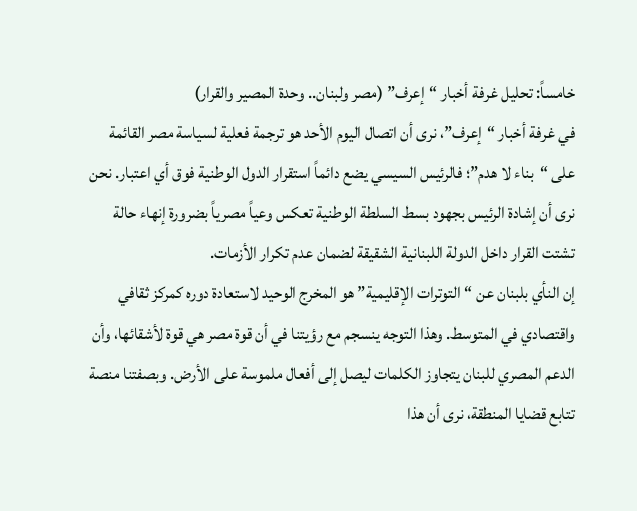خامساً: تحليل غرفة أخبار “إعرف” (مصر ولبنان.. وحدة المصير والقرار)
في غرفة أخبار “إعرف”، نرى أن اتصال اليوم الأحد هو ترجمة فعلية لسياسة مصر القائمة على “بناء لا هدم”؛ فالرئيس السيسي يضع دائماً استقرار الدول الوطنية فوق أي اعتبار. نحن نرى أن إشادة الرئيس بجهود بسط السلطة الوطنية تعكس وعياً مصرياً بضرورة إنهاء حالة تشتت القرار داخل الدولة اللبنانية الشقيقة لضمان عدم تكرار الأزمات.
إن النأي بلبنان عن “التوترات الإقليمية” هو المخرج الوحيد لاستعادة دوره كمركز ثقافي واقتصادي في المتوسط. وهذا التوجه ينسجم مع رؤيتنا في أن قوة مصر هي قوة لأشقائها، وأن الدعم المصري للبنان يتجاوز الكلمات ليصل إلى أفعال ملموسة على الأرض. وبصفتنا منصة تتابع قضايا المنطقة، نرى أن هذا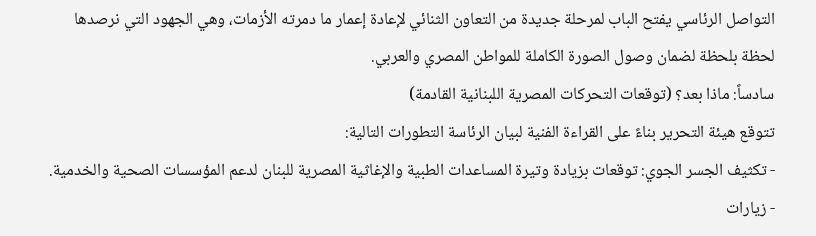التواصل الرئاسي يفتح الباب لمرحلة جديدة من التعاون الثنائي لإعادة إعمار ما دمرته الأزمات، وهي الجهود التي نرصدها لحظة بلحظة لضمان وصول الصورة الكاملة للمواطن المصري والعربي.
سادساً: ماذا بعد؟ (توقعات التحركات المصرية اللبنانية القادمة)
تتوقع هيئة التحرير بناءً على القراءة الفنية لبيان الرئاسة التطورات التالية:
- تكثيف الجسر الجوي: توقعات بزيادة وتيرة المساعدات الطبية والإغاثية المصرية للبنان لدعم المؤسسات الصحية والخدمية.
- زيارات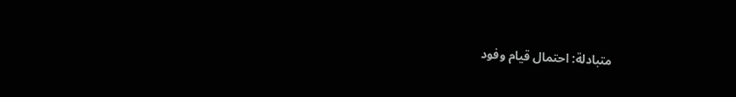متبادلة: احتمال قيام وفود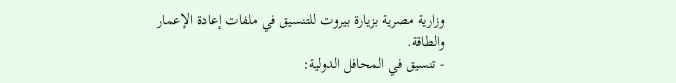وزارية مصرية بزيارة بيروت للتنسيق في ملفات إعادة الإعمار والطاقة.
- تنسيق في المحافل الدولية: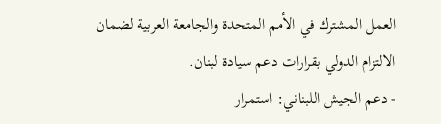العمل المشترك في الأمم المتحدة والجامعة العربية لضمان الالتزام الدولي بقرارات دعم سيادة لبنان.
- دعم الجيش اللبناني: استمرار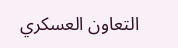التعاون العسكري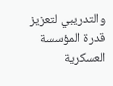والتدريبي لتعزيز قدرة المؤسسة العسكرية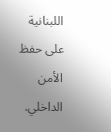اللبنانية على حفظ الأمن الداخلي.